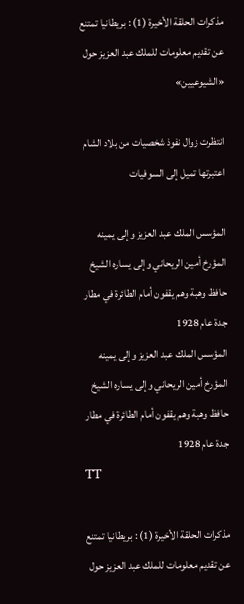مذكرات الحلقة الأخيرة (1) : بريطانيا تمتنع عن تقديم معلومات للملك عبد العزيز حول «الشيوعيين»

انتظرت زوال نفوذ شخصيات من بلاد الشام اعتبرتها تميل إلى السوفيات

المؤسس الملك عبد العزيز وإلى يمينه المؤرخ أمين الريحاني وإلى يساره الشيخ حافظ وهبة وهم يقفون أمام الطائرة في مطار جدة عام 1928
المؤسس الملك عبد العزيز وإلى يمينه المؤرخ أمين الريحاني وإلى يساره الشيخ حافظ وهبة وهم يقفون أمام الطائرة في مطار جدة عام 1928
TT

مذكرات الحلقة الأخيرة (1) : بريطانيا تمتنع عن تقديم معلومات للملك عبد العزيز حول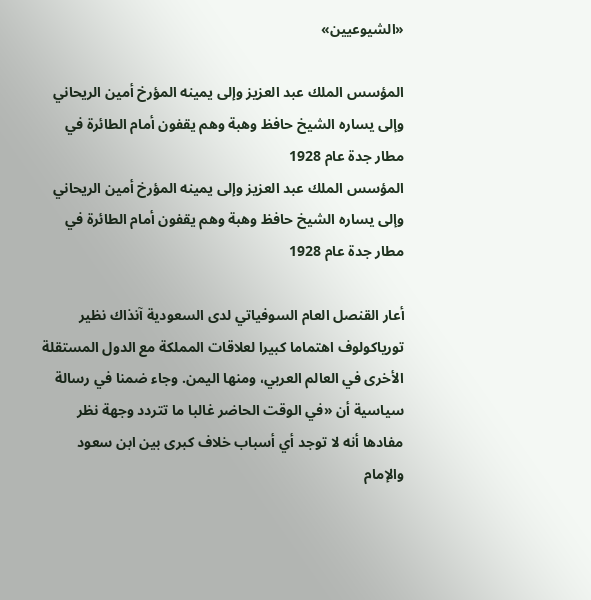«الشيوعيين»

المؤسس الملك عبد العزيز وإلى يمينه المؤرخ أمين الريحاني وإلى يساره الشيخ حافظ وهبة وهم يقفون أمام الطائرة في مطار جدة عام 1928
المؤسس الملك عبد العزيز وإلى يمينه المؤرخ أمين الريحاني وإلى يساره الشيخ حافظ وهبة وهم يقفون أمام الطائرة في مطار جدة عام 1928

أعار القنصل العام السوفياتي لدى السعودية آنذاك نظير تورياكولوف اهتماما كبيرا لعلاقات المملكة مع الدول المستقلة الأخرى في العالم العربي، ومنها اليمن. وجاء ضمنا في رسالة سياسية أن «في الوقت الحاضر غالبا ما تتردد وجهة نظر مفادها أنه لا توجد أي أسباب خلاف كبرى بين ابن سعود والإمام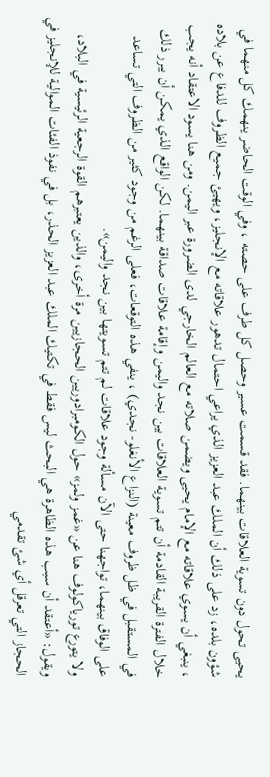يحيى تحول دون تسوية العلاقات بينهما. فقد قسمت عسير وحصل كل طرف على حصته ، وفي الوقت الحاضر ينهمك كل منهما في شؤون بلده، زد على ذلك أن الملك عبد العزيز الذي يراعي احتمال تدهور علاقاته مع الإنجليز، ويهيئ جميع الظروف للدفاع عن بلاده ، ينبغي أن يسوي علاقاته مع الإمام يحيى ويضمن صلاته مع العالم الخارجي لدى الضرورة عبر اليمن. ومن هنا يسود الاعتقاد أنه يجب خلال الفترة القريبة القادمة أن تتم تسوية العلاقات بين نجد واليمن وإقامة علاقات صداقة بينهما. لكن الواقع الذي يمكن أن يبرر ذلك في المستقبل في ظل ظروف معينة (النزاع الأنغلو- نجدي) ، ينفي هذه التوقعات، فعلى الرغم من وجود كثير من الظروف التي تساعد على الوفاق بينهما، تواجهنا حتى الآن مسألة وجود علاقات لم تتم تسويتها بين نجد واليمن».
ولا يتورع تورياكولوف هنا عن «غمز ولمز» حول الكومبرادوريين الحجازيين مرة أخرى، والذين يعتبرهم القوة الرجعية الرئيسية في البلاد، ويقول: «أعتقد أن سبب هذه الظاهرة هي البحث ليس فقط في تكتيك الملك عبد العزيز الحذر، بل في نفوذ الفئات الموالية للإنجليز في الحجاز التي تعرقل أي شئ تقدمي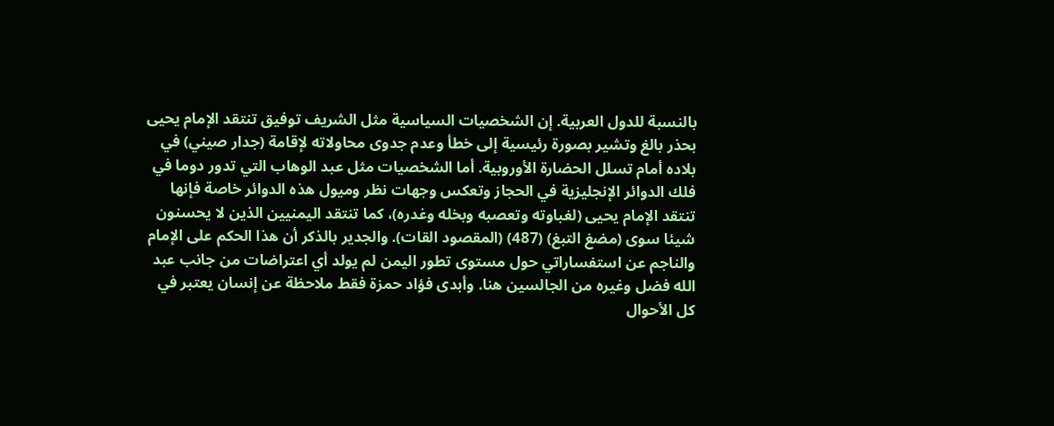بالنسبة للدول العربية. إن الشخصيات السياسية مثل الشريف توفيق تنتقد الإمام يحيى بحذر بالغ وتشير بصورة رئيسية إلى خطأ وعدم جدوى محاولاته لإقامة (جدار صيني) في بلاده أمام تسلل الحضارة الأوروبية. أما الشخصيات مثل عبد الوهاب التي تدور دوما في فلك الدوائر الإنجليزية في الحجاز وتعكس وجهات نظر وميول هذه الدوائر خاصة فإنها تنتقد الإمام يحيى (لغباوته وتعصبه وبخله وغدره)، كما تنتقد اليمنيين الذين لا يحسنون شيئا سوى (مضغ التبغ) (487) (المقصود القات). والجدير بالذكر أن هذا الحكم على الإمام والناجم عن استفساراتي حول مستوى تطور اليمن لم يولد أي اعتراضات من جانب عبد الله فضل وغيره من الجالسين هنا. وأبدى فؤاد حمزة فقط ملاحظة عن إنسان يعتبر في كل الأحوال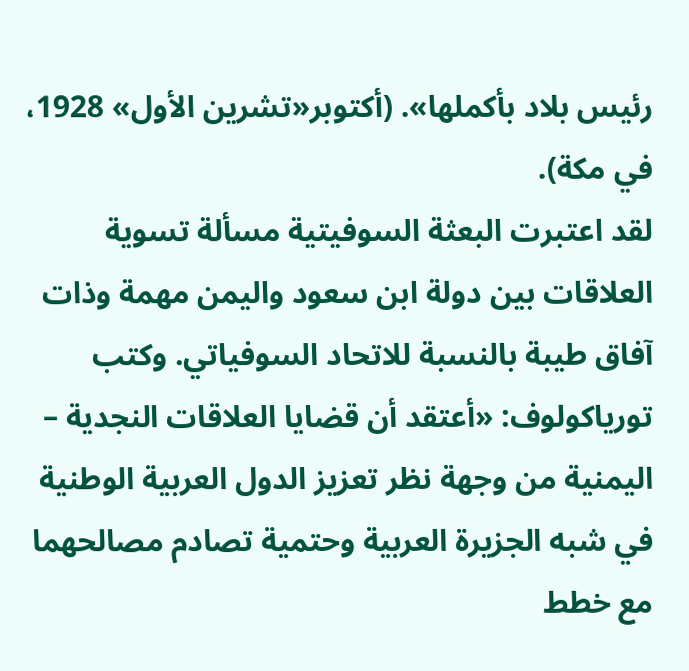رئيس بلاد بأكملها». (أكتوبر«تشرين الأول» 1928، في مكة).
لقد اعتبرت البعثة السوفيتية مسألة تسوية العلاقات بين دولة ابن سعود واليمن مهمة وذات آفاق طيبة بالنسبة للاتحاد السوفياتي. وكتب تورياكولوف: «أعتقد أن قضايا العلاقات النجدية – اليمنية من وجهة نظر تعزيز الدول العربية الوطنية في شبه الجزيرة العربية وحتمية تصادم مصالحهما مع خطط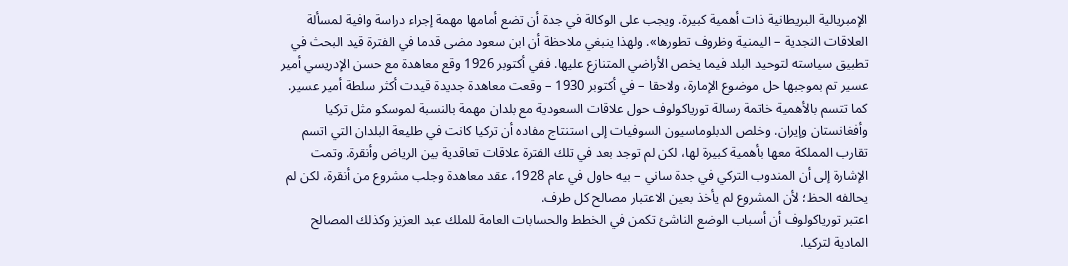الإمبريالية البريطانية ذات أهمية كبيرة. ويجب على الوكالة في جدة أن تضع أمامها مهمة إجراء دراسة وافية لمسألة العلاقات النجدية – اليمنية وظروف تطورها». ولهذا ينبغي ملاحظة أن ابن سعود مضى قدما في الفترة قيد البحث في تطبيق سياسته لتوحيد البلد فيما يخص الأراضي المتنازع عليها. ففي أكتوبر 1926 وقع معاهدة مع حسن الإدريسي أمير عسير تم بموجبها حل موضوع الإمارة، ولاحقا – في أكتوبر 1930 – وقعت معاهدة جديدة قيدت أكثر سلطة أمير عسير.
كما تتسم بالأهمية خاتمة رسالة تورياكولوف حول علاقات السعودية مع بلدان مهمة بالنسبة لموسكو مثل تركيا وأفغانستان وإيران. وخلص الدبلوماسيون السوفيات إلى استنتاج مفاده أن تركيا كانت في طليعة البلدان التي اتسم تقارب المملكة معها بأهمية كبيرة لها، لكن لم توجد بعد في تلك الفترة علاقات تعاقدية بين الرياض وأنقرة. وتمت الإشارة إلى أن المندوب التركي في جدة ساني – بيه حاول في عام 1928، عقد معاهدة وجلب مشروع من أنقرة، لكن لم يحالفه الحظ؛ لأن المشروع لم يأخذ بعين الاعتبار مصالح كل طرف.
اعتبر تورياكولوف أن أسباب الوضع الناشئ تكمن في الخطط والحسابات العامة للملك عبد العزيز وكذلك المصالح المادية لتركيا.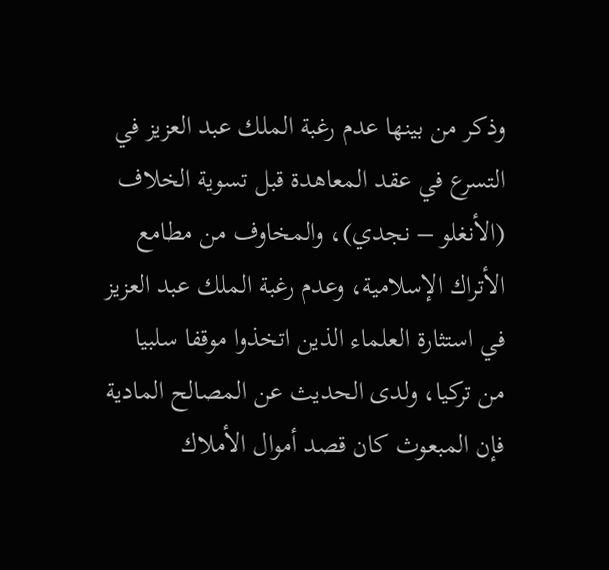وذكر من بينها عدم رغبة الملك عبد العزيز في التسرع في عقد المعاهدة قبل تسوية الخلاف (الأنغلو – نجدي)، والمخاوف من مطامع الأتراك الإسلامية، وعدم رغبة الملك عبد العزيز في استثارة العلماء الذين اتخذوا موقفا سلبيا من تركيا، ولدى الحديث عن المصالح المادية فإن المبعوث كان قصد أموال الأملاك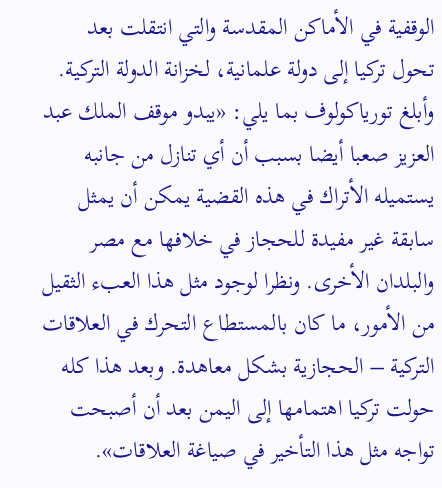الوقفية في الأماكن المقدسة والتي انتقلت بعد تحول تركيا إلى دولة علمانية، لخزانة الدولة التركية. وأبلغ تورياكولوف بما يلي: «يبدو موقف الملك عبد العزيز صعبا أيضا بسبب أن أي تنازل من جانبه يستميله الأتراك في هذه القضية يمكن أن يمثل سابقة غير مفيدة للحجاز في خلافها مع مصر والبلدان الأخرى. ونظرا لوجود مثل هذا العبء الثقيل من الأمور، ما كان بالمستطاع التحرك في العلاقات التركية – الحجازية بشكل معاهدة. وبعد هذا كله حولت تركيا اهتمامها إلى اليمن بعد أن أصبحت تواجه مثل هذا التأخير في صياغة العلاقات».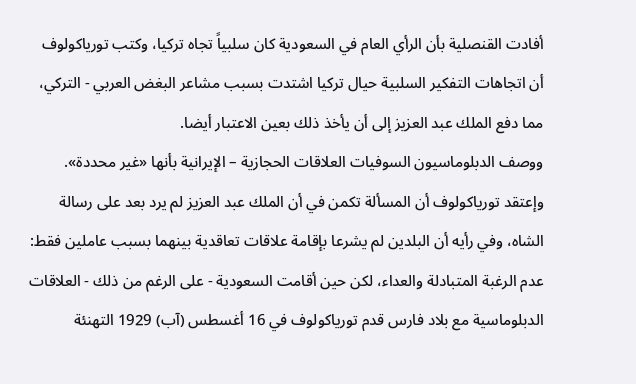أفادت القنصلية بأن الرأي العام في السعودية كان سلبياً تجاه تركيا، وكتب تورياكولوف أن اتجاهات التفكير السلبية حيال تركيا اشتدت بسبب مشاعر البغض العربي - التركي، مما دفع الملك عبد العزيز إلى أن يأخذ ذلك بعين الاعتبار أيضا.
ووصف الدبلوماسيون السوفيات العلاقات الحجازية – الإيرانية بأنها «غير محددة». وإعتقد تورياكولوف أن المسألة تكمن في أن الملك عبد العزيز لم يرد بعد على رسالة الشاه، وفي رأيه أن البلدين لم يشرعا بإقامة علاقات تعاقدية بينهما بسبب عاملين فقط: عدم الرغبة المتبادلة والعداء، لكن حين أقامت السعودية - على الرغم من ذلك - العلاقات الدبلوماسية مع بلاد فارس قدم تورياكولوف في 16 أغسطس (آب) 1929 التهنئة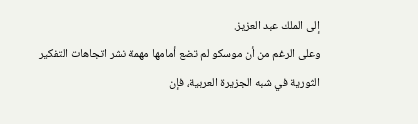إلى الملك عبد العزيز.
وعلى الرغم من أن موسكو لم تضع أمامها مهمة نشر اتجاهات التفكير الثورية في شبه الجزيرة العربية، فإن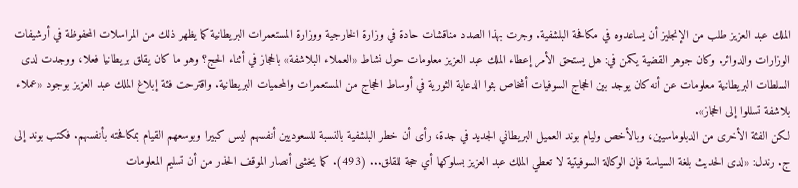الملك عبد العزيز طلب من الإنجليز أن يساعدوه في مكافحة البلشفية. وجرت بهذا الصدد مناقشات حادة في وزارة الخارجية ووزارة المستعمرات البريطانية كما يظهر ذلك من المراسلات المحفوظة في أرشيفات الوزارات والدوائر. وكان جوهر القضية يكمن في: هل يستحق الأمر إعطاء الملك عبد العزيز معلومات حول نشاط «العملاء البلاشفة» بالحجاز في أثناء الحج؟ وهو ما كان يقلق بريطانيا فعلا، ووجدت لدى السلطات البريطانية معلومات عن أنه كان يوجد بين الحجاج السوفيات أشخاص بثوا الدعاية الثورية في أوساط الحجاج من المستعمرات والمحميات البريطانية. واقترحت فئة إبلاغ الملك عبد العزيز بوجود «عملاء بلاشفة تسللوا إلى الحجاز».
لكن الفئة الأخرى من الدبلوماسيين، وبالأخص وليام بوند العميل البريطاني الجديد في جدة، رأى أن خطر البلشفية بالنسبة للسعوديين أنفسهم ليس كبيرا وبوسعهم القيام بمكافحته بأنفسهم. فكتب بوند إلى ج. رندل: «لدى الحديث بلغة السياسة فإن الوكالة السوفيتية لا تعطي الملك عبد العزيز بسلوكها أي حجة للقلق... (493). كما يخشى أنصار الموقف الحذر من أن تسليم المعلومات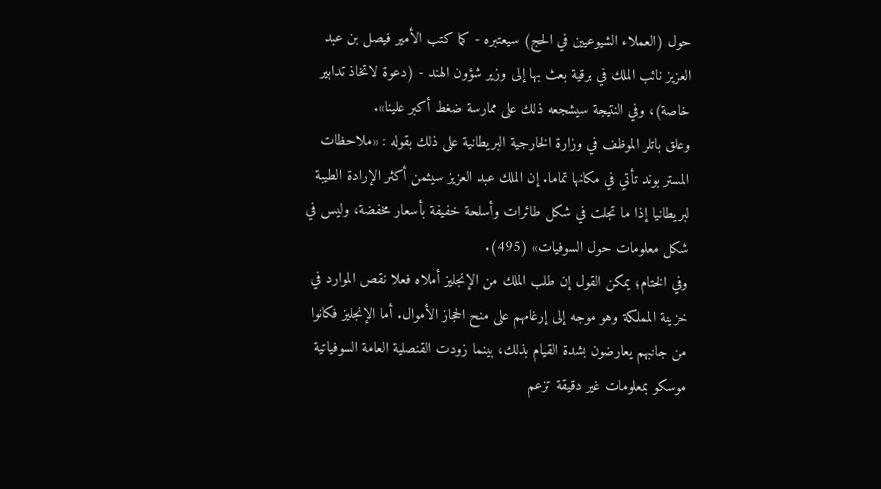حول (العملاء الشيوعيين في الحج) سيعتبره - كما كتب الأمير فيصل بن عبد العزيز نائب الملك في برقية بعث بها إلى وزير شؤون الهند - (دعوة لاتخاذ تدابير خاصة)، وفي النتيجة سيشجعه ذلك على ممارسة ضغط أكبر علينا».
وعلق باتلر الموظف في وزارة الخارجية البريطانية على ذلك بقوله : «ملاحظات المستر بوند تأتي في مكانها تماما. إن الملك عبد العزيز سيثمن أكثر الإرادة الطيبة لبريطانيا إذا ما تجلت في شكل طائرات وأسلحة خفيفة بأسعار مخفضة، وليس في شكل معلومات حول السوفيات» (495).
وفي الختام؛ يمكن القول إن طلب الملك من الإنجليز أملاه فعلا نقص الموارد في خزينة المملكة وهو موجه إلى إرغامهم على منح الحجاز الأموال. أما الإنجليز فكانوا من جانبهم يعارضون بشدة القيام بذلك، بينما زودت القنصلية العامة السوفياتية موسكو بمعلومات غير دقيقة تزعم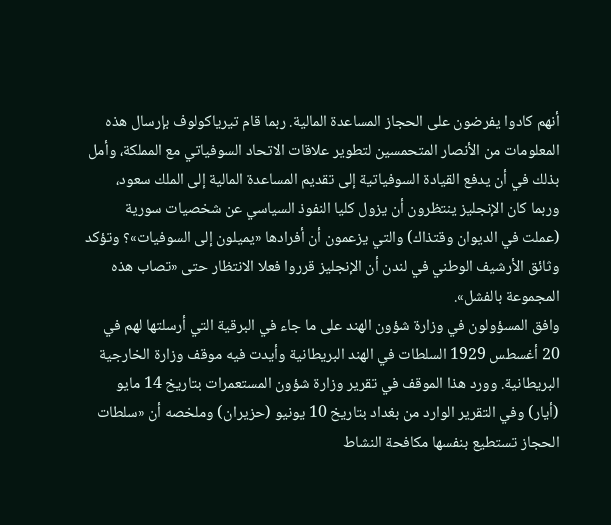أنهم كادوا يفرضون على الحجاز المساعدة المالية. ربما قام تيرياكولوف بإرسال هذه المعلومات من الأنصار المتحمسين لتطوير علاقات الاتحاد السوفياتي مع المملكة، وأمل بذلك في أن يدفع القيادة السوفياتية إلى تقديم المساعدة المالية إلى الملك سعود، وربما كان الإنجليز ينتظرون أن يزول كليا النفوذ السياسي عن شخصيات سورية (عملت في الديوان وقتذاك) والتي يزعمون أن أفرادها «يميلون إلى السوفيات»؟ وتؤكد وثائق الأرشيف الوطني في لندن أن الإنجليز قرروا فعلا الانتظار حتى «تصاب هذه المجموعة بالفشل».
وافق المسؤولون في وزارة شؤون الهند على ما جاء في البرقية التي أرسلتها لهم في 20 أغسطس 1929 السلطات في الهند البريطانية وأيدت فيه موقف وزارة الخارجية البريطانية. وورد هذا الموقف في تقرير وزارة شؤون المستعمرات بتاريخ 14 مايو (أيار) وفي التقرير الوارد من بغداد بتاريخ 10 يونيو (حزيران) وملخصه أن «سلطات الحجاز تستطيع بنفسها مكافحة النشاط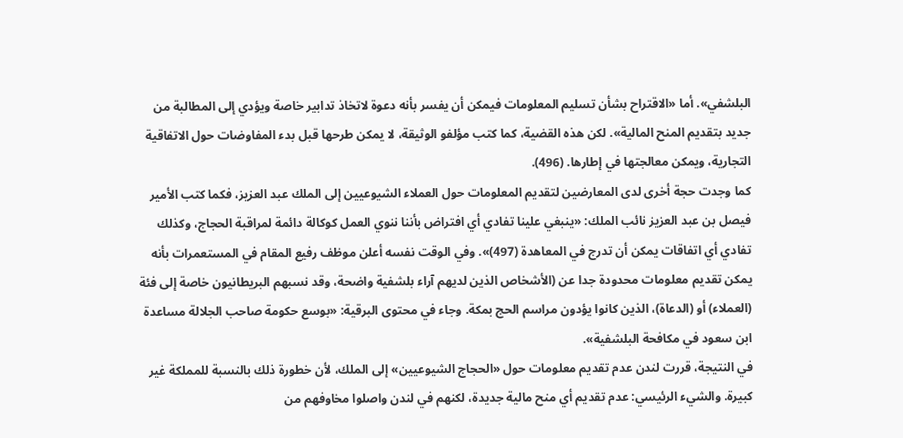البلشفي». أما «الاقتراح بشأن تسليم المعلومات فيمكن أن يفسر بأنه دعوة لاتخاذ تدابير خاصة ويؤدي إلى المطالبة من جديد بتقديم المنح المالية». لكن هذه القضية، كما كتب مؤلفو الوثيقة، لا يمكن طرحها قبل بدء المفاوضات حول الاتفاقية التجارية، ويمكن معالجتها في إطارها. (496).
كما وجدت حجة أخرى لدى المعارضين لتقديم المعلومات حول العملاء الشيوعيين إلى الملك عبد العزيز، فكما كتب الأمير فيصل بن عبد العزيز نائب الملك: «ينبغي علينا تفادي أي افتراض بأننا ننوي العمل كوكالة دائمة لمراقبة الحجاج، وكذلك تفادي أي اتفاقات يمكن أن تدرج في المعاهدة (497)». وفي الوقت نفسه أعلن موظف رفيع المقام في المستعمرات بأنه يمكن تقديم معلومات محدودة جدا عن (الأشخاص الذين لديهم آراء بلشفية واضحة، وقد نسبهم البريطانيون خاصة إلى فئة (العملاء) أو (الدعاة)، الذين كانوا يؤدون مراسم الحج بمكة. وجاء في محتوى البرقية: «بوسع حكومة صاحب الجلالة مساعدة ابن سعود في مكافحة البلشفية».
في النتيجة، قررت لندن عدم تقديم معلومات حول «الحجاج الشيوعيين» إلى الملك، لأن خطورة ذلك بالنسبة للمملكة غير كبيرة. والشيء الرئيسي: عدم تقديم أي منح مالية جديدة، لكنهم في لندن واصلوا مخاوفهم من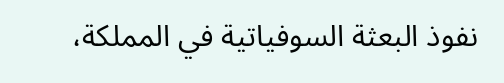نفوذ البعثة السوفياتية في المملكة،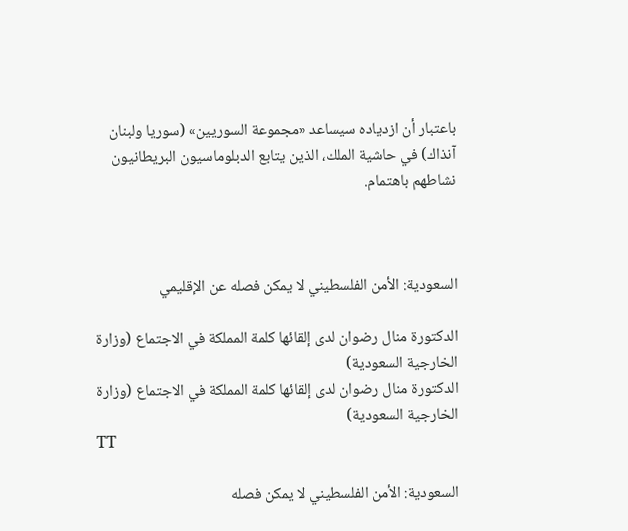باعتبار أن ازدياده سيساعد «مجموعة السوريين» (سوريا ولبنان آنذاك) في حاشية الملك، الذين يتابع الدبلوماسيون البريطانيون نشاطهم باهتمام.



السعودية: الأمن الفلسطيني لا يمكن فصله عن الإقليمي

الدكتورة منال رضوان لدى إلقائها كلمة المملكة في الاجتماع (وزارة الخارجية السعودية)
الدكتورة منال رضوان لدى إلقائها كلمة المملكة في الاجتماع (وزارة الخارجية السعودية)
TT

السعودية: الأمن الفلسطيني لا يمكن فصله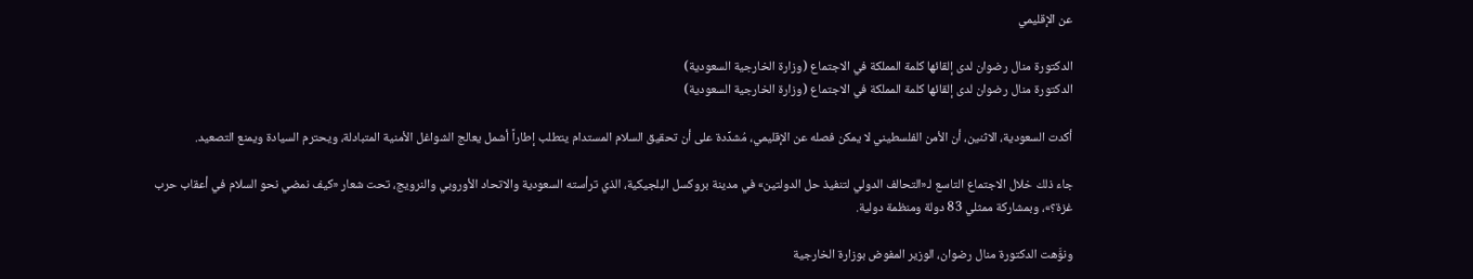عن الإقليمي

الدكتورة منال رضوان لدى إلقائها كلمة المملكة في الاجتماع (وزارة الخارجية السعودية)
الدكتورة منال رضوان لدى إلقائها كلمة المملكة في الاجتماع (وزارة الخارجية السعودية)

أكدت السعودية، الاثنين، أن الأمن الفلسطيني لا يمكن فصله عن الإقليمي، مُشدِّدة على أن تحقيق السلام المستدام يتطلب إطاراً أشمل يعالج الشواغل الأمنية المتبادلة، ويحترم السيادة ويمنع التصعيد.

جاء ذلك خلال الاجتماع التاسع لـ«التحالف الدولي لتنفيذ حل الدولتين» في مدينة بروكسل البلجيكية، الذي ترأسته السعودية والاتحاد الأوروبي والنرويج، تحت شعار «كيف نمضي نحو السلام في أعقاب حرب غزة؟»، وبمشاركة ممثلي 83 دولة ومنظمة دولية.

ونوَّهت الدكتورة منال رضوان، الوزير المفوض بوزارة الخارجية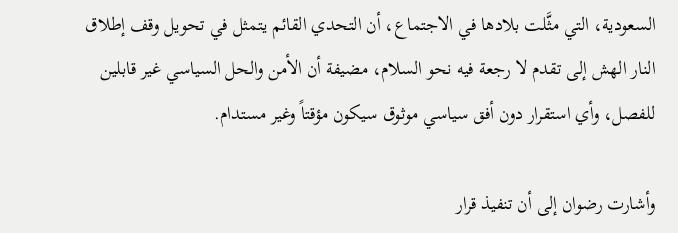السعودية، التي مثَّلت بلادها في الاجتماع، أن التحدي القائم يتمثل في تحويل وقف إطلاق النار الهش إلى تقدم لا رجعة فيه نحو السلام، مضيفة أن الأمن والحل السياسي غير قابلين للفصل، وأي استقرار دون أفق سياسي موثوق سيكون مؤقتاً وغير مستدام.

وأشارت رضوان إلى أن تنفيذ قرار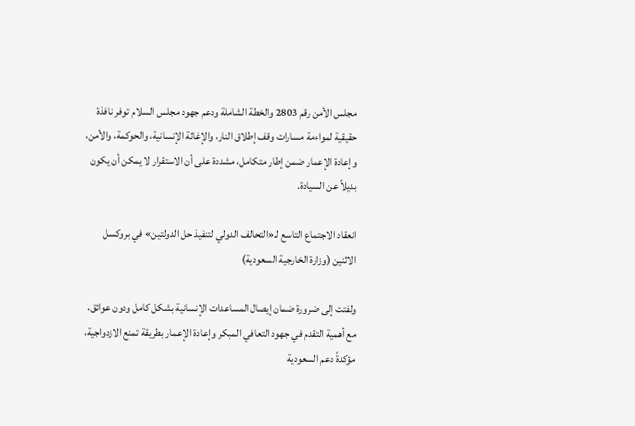مجلس الأمن رقم 2803 والخطة الشاملة ودعم جهود مجلس السلام توفر نافذة حقيقية لمواءمة مسارات وقف إطلاق النار، والإغاثة الإنسانية، والحوكمة، والأمن، وإعادة الإعمار ضمن إطار متكامل، مشددة على أن الاستقرار لا يمكن أن يكون بديلاً عن السيادة.

انعقاد الاجتماع التاسع لـ«التحالف الدولي لتنفيذ حل الدولتين» في بروكسل الاثنين (وزارة الخارجية السعودية)

ولفتت إلى ضرورة ضمان إيصال المساعدات الإنسانية بشكل كامل ودون عوائق، مع أهمية التقدم في جهود التعافي المبكر وإعادة الإعمار بطريقة تمنع الازدواجية، مؤكدةً دعم السعودية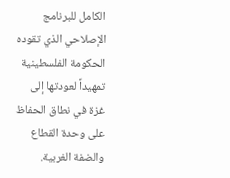الكامل للبرنامج الإصلاحي الذي تقوده الحكومة الفلسطينية تمهيداً لعودتها إلى غزة في نطاق الحفاظ على وحدة القطاع والضفة الغربية.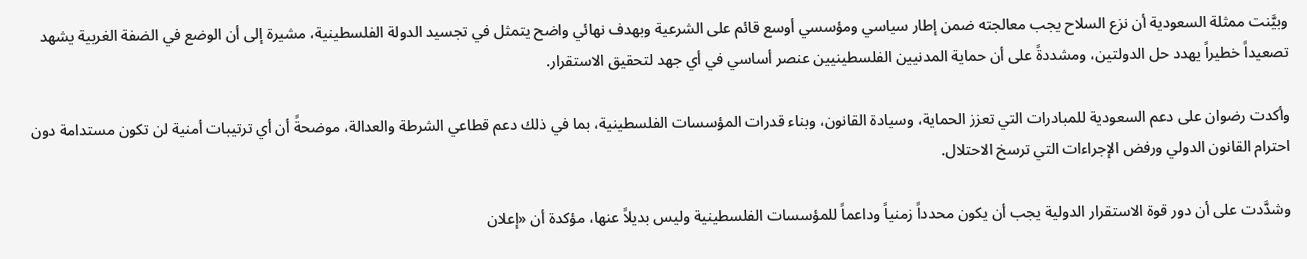وبيَّنت ممثلة السعودية أن نزع السلاح يجب معالجته ضمن إطار سياسي ومؤسسي أوسع قائم على الشرعية وبهدف نهائي واضح يتمثل في تجسيد الدولة الفلسطينية، مشيرة إلى أن الوضع في الضفة الغربية يشهد تصعيداً خطيراً يهدد حل الدولتين، ومشددةً على أن حماية المدنيين الفلسطينيين عنصر أساسي في أي جهد لتحقيق الاستقرار.

وأكدت رضوان على دعم السعودية للمبادرات التي تعزز الحماية، وسيادة القانون، وبناء قدرات المؤسسات الفلسطينية، بما في ذلك دعم قطاعي الشرطة والعدالة، موضحةً أن أي ترتيبات أمنية لن تكون مستدامة دون احترام القانون الدولي ورفض الإجراءات التي ترسخ الاحتلال.

وشدَّدت على أن دور قوة الاستقرار الدولية يجب أن يكون محدداً زمنياً وداعماً للمؤسسات الفلسطينية وليس بديلاً عنها، مؤكدة أن «إعلان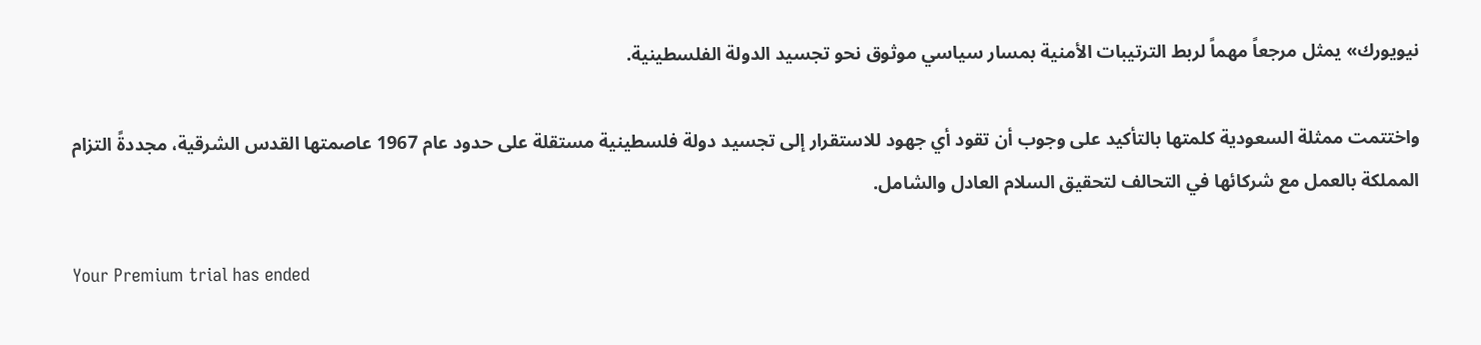نيويورك» يمثل مرجعاً مهماً لربط الترتيبات الأمنية بمسار سياسي موثوق نحو تجسيد الدولة الفلسطينية.

واختتمت ممثلة السعودية كلمتها بالتأكيد على وجوب أن تقود أي جهود للاستقرار إلى تجسيد دولة فلسطينية مستقلة على حدود عام 1967 عاصمتها القدس الشرقية، مجددةً التزام المملكة بالعمل مع شركائها في التحالف لتحقيق السلام العادل والشامل.

Your Premium trial has ended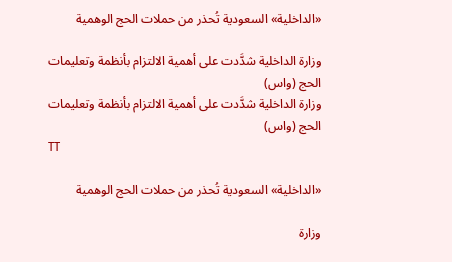«الداخلية» السعودية تُحذر من حملات الحج الوهمية

وزارة الداخلية شدَّدت على أهمية الالتزام بأنظمة وتعليمات الحج (واس)
وزارة الداخلية شدَّدت على أهمية الالتزام بأنظمة وتعليمات الحج (واس)
TT

«الداخلية» السعودية تُحذر من حملات الحج الوهمية

وزارة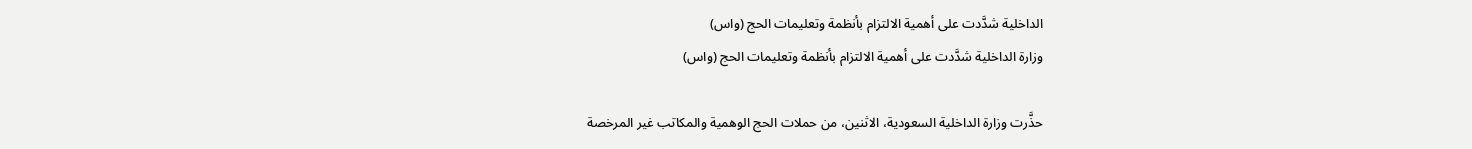الداخلية شدَّدت على أهمية الالتزام بأنظمة وتعليمات الحج (واس)
وزارة الداخلية شدَّدت على أهمية الالتزام بأنظمة وتعليمات الحج (واس)

حذَّرت وزارة الداخلية السعودية، الاثنين، من حملات الحج الوهمية والمكاتب غير المرخصة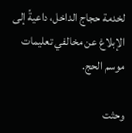لخدمة حجاج الداخل، داعيةً إلى الإبلاغ عن مخالفي تعليمات موسم الحج.

وحثت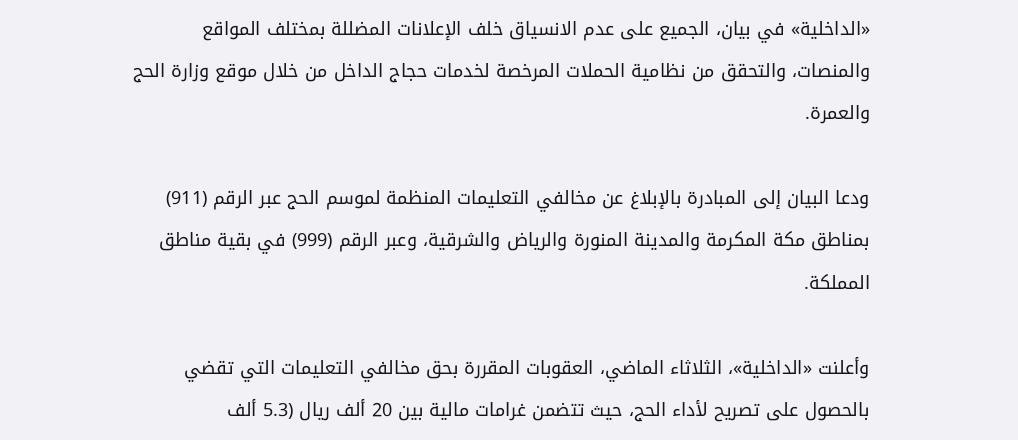«الداخلية» في بيان، الجميع على عدم الانسياق خلف الإعلانات المضللة بمختلف المواقع والمنصات، والتحقق من نظامية الحملات المرخصة لخدمات حجاج الداخل من خلال موقع وزارة الحج والعمرة.

ودعا البيان إلى المبادرة بالإبلاغ عن مخالفي التعليمات المنظمة لموسم الحج عبر الرقم (911) بمناطق مكة المكرمة والمدينة المنورة والرياض والشرقية، وعبر الرقم (999) في بقية مناطق المملكة.

وأعلنت «الداخلية»، الثلاثاء الماضي، العقوبات المقررة بحق مخالفي التعليمات التي تقضي بالحصول على تصريح لأداء الحج، حيث تتضمن غرامات مالية بين 20 ألف ريال (5.3 ألف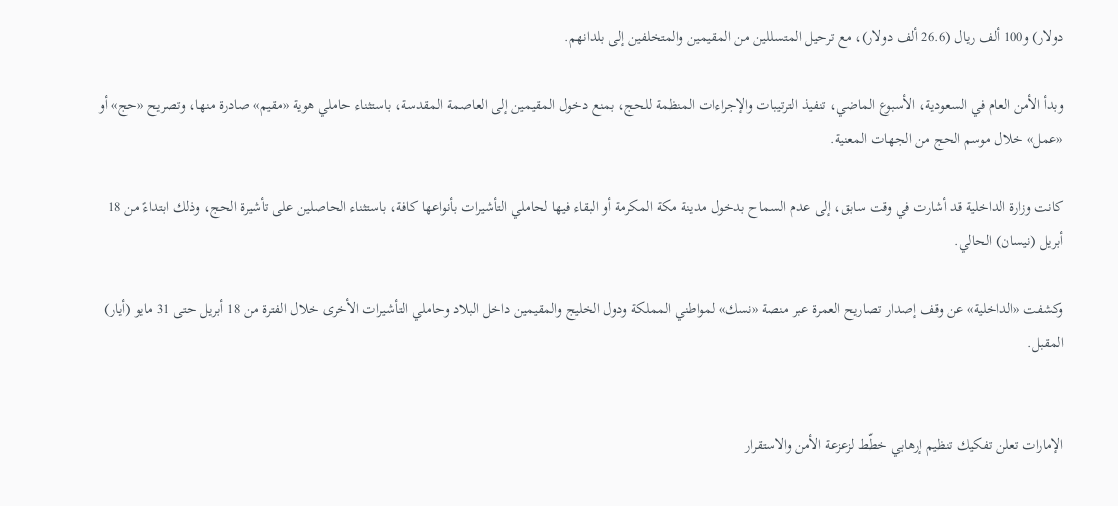دولار) و100 ألف ريال (26.6 ألف دولار)، مع ترحيل المتسللين من المقيمين والمتخلفين إلى بلدانهم.

وبدأ الأمن العام في السعودية، الأسبوع الماضي، تنفيذ الترتيبات والإجراءات المنظمة للحج، بمنع دخول المقيمين إلى العاصمة المقدسة، باستثناء حاملي هوية «مقيم» صادرة منها، وتصريح «حج» أو «عمل» خلال موسم الحج من الجهات المعنية.

كانت وزارة الداخلية قد أشارت في وقت سابق، إلى عدم السماح بدخول مدينة مكة المكرمة أو البقاء فيها لحاملي التأشيرات بأنواعها كافة، باستثناء الحاصلين على تأشيرة الحج، وذلك ابتداءً من 18 أبريل (نيسان) الحالي.

وكشفت «الداخلية» عن وقف إصدار تصاريح العمرة عبر منصة «نسك» لمواطني المملكة ودول الخليج والمقيمين داخل البلاد وحاملي التأشيرات الأخرى خلال الفترة من 18 أبريل حتى 31 مايو (أيار) المقبل.


الإمارات تعلن تفكيك تنظيم إرهابي خطّط لزعزعة الأمن والاستقرار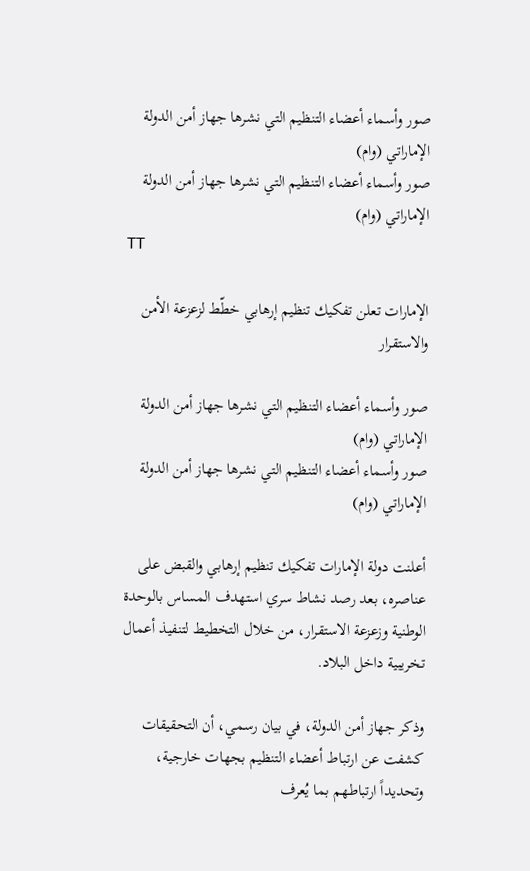صور وأسماء أعضاء التنظيم التي نشرها جهاز أمن الدولة الإماراتي (وام)
صور وأسماء أعضاء التنظيم التي نشرها جهاز أمن الدولة الإماراتي (وام)
TT

الإمارات تعلن تفكيك تنظيم إرهابي خطّط لزعزعة الأمن والاستقرار

صور وأسماء أعضاء التنظيم التي نشرها جهاز أمن الدولة الإماراتي (وام)
صور وأسماء أعضاء التنظيم التي نشرها جهاز أمن الدولة الإماراتي (وام)

أعلنت دولة الإمارات تفكيك تنظيم إرهابي والقبض على عناصره، بعد رصد نشاط سري استهدف المساس بالوحدة الوطنية وزعزعة الاستقرار، من خلال التخطيط لتنفيذ أعمال تخريبية داخل البلاد.

وذكر جهاز أمن الدولة، في بيان رسمي، أن التحقيقات كشفت عن ارتباط أعضاء التنظيم بجهات خارجية، وتحديداً ارتباطهم بما يُعرف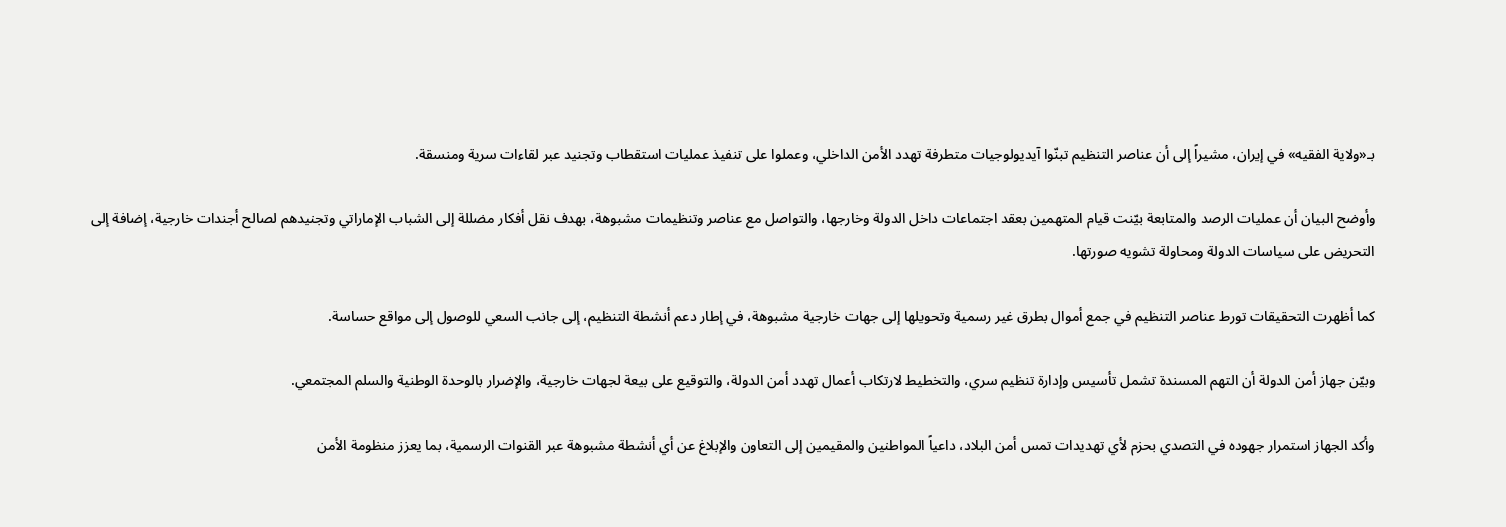بـ«ولاية الفقيه» في إيران، مشيراً إلى أن عناصر التنظيم تبنّوا آيديولوجيات متطرفة تهدد الأمن الداخلي، وعملوا على تنفيذ عمليات استقطاب وتجنيد عبر لقاءات سرية ومنسقة.

وأوضح البيان أن عمليات الرصد والمتابعة بيّنت قيام المتهمين بعقد اجتماعات داخل الدولة وخارجها، والتواصل مع عناصر وتنظيمات مشبوهة، بهدف نقل أفكار مضللة إلى الشباب الإماراتي وتجنيدهم لصالح أجندات خارجية، إضافة إلى التحريض على سياسات الدولة ومحاولة تشويه صورتها.

كما أظهرت التحقيقات تورط عناصر التنظيم في جمع أموال بطرق غير رسمية وتحويلها إلى جهات خارجية مشبوهة، في إطار دعم أنشطة التنظيم، إلى جانب السعي للوصول إلى مواقع حساسة.

وبيّن جهاز أمن الدولة أن التهم المسندة تشمل تأسيس وإدارة تنظيم سري، والتخطيط لارتكاب أعمال تهدد أمن الدولة، والتوقيع على بيعة لجهات خارجية، والإضرار بالوحدة الوطنية والسلم المجتمعي.

وأكد الجهاز استمرار جهوده في التصدي بحزم لأي تهديدات تمس أمن البلاد، داعياً المواطنين والمقيمين إلى التعاون والإبلاغ عن أي أنشطة مشبوهة عبر القنوات الرسمية، بما يعزز منظومة الأمن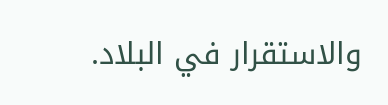والاستقرار في البلاد.